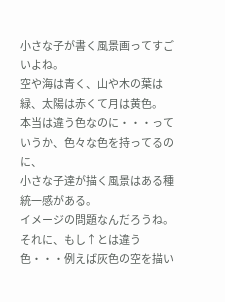小さな子が書く風景画ってすごいよね。
空や海は青く、山や木の葉は緑、太陽は赤くて月は黄色。
本当は違う色なのに・・・っていうか、色々な色を持ってるのに、
小さな子達が描く風景はある種統一感がある。
イメージの問題なんだろうね。
それに、もし↑とは違う色・・・例えば灰色の空を描い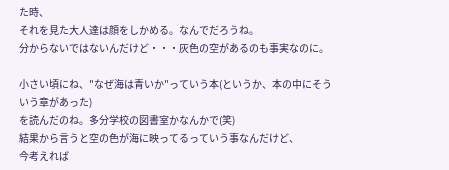た時、
それを見た大人達は顔をしかめる。なんでだろうね。
分からないではないんだけど・・・灰色の空があるのも事実なのに。

小さい頃にね、"なぜ海は青いか"っていう本(というか、本の中にそういう章があった)
を読んだのね。多分学校の図書室かなんかで(笑)
結果から言うと空の色が海に映ってるっていう事なんだけど、
今考えれば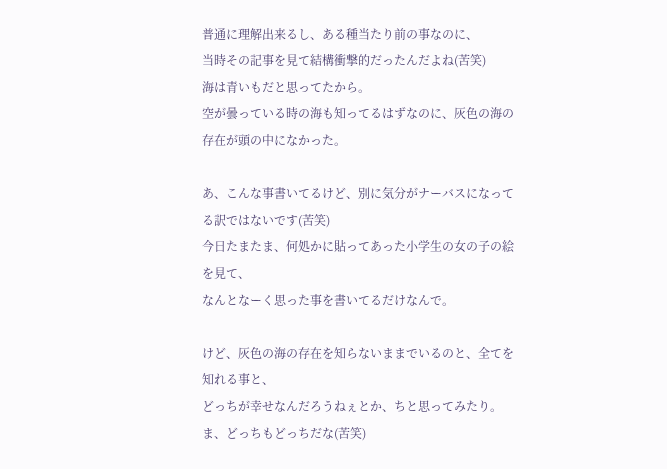普通に理解出来るし、ある種当たり前の事なのに、
当時その記事を見て結構衝撃的だったんだよね(苦笑)
海は青いもだと思ってたから。
空が曇っている時の海も知ってるはずなのに、灰色の海の存在が頭の中になかった。

あ、こんな事書いてるけど、別に気分がナーバスになってる訳ではないです(苦笑)
今日たまたま、何処かに貼ってあった小学生の女の子の絵を見て、
なんとなーく思った事を書いてるだけなんで。

けど、灰色の海の存在を知らないままでいるのと、全てを知れる事と、
どっちが幸せなんだろうねぇとか、ちと思ってみたり。
ま、どっちもどっちだな(苦笑)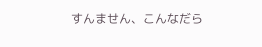すんません、こんなだら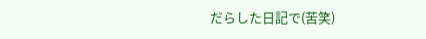だらした日記で(苦笑)